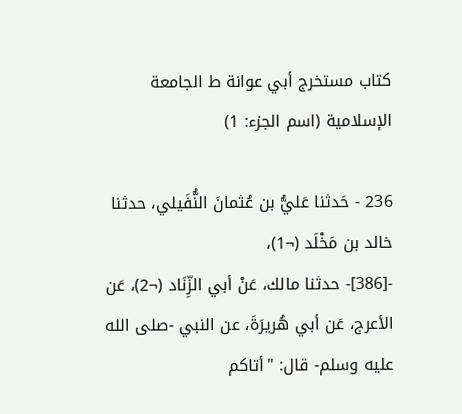كتاب مستخرج أبي عوانة ط الجامعة الإسلامية (اسم الجزء: 1)

236 - حَدثنا عَليُّ بن عُثمانَ النُّفَيلي، حدثنا خالد بن مَخْلَد (¬1)،
-[386]- حدثنا مالك، عَنْ أبي الزِّنَاد (¬2)، عَن الأعرج، عَن أبي هُريرَةَ، عن النبي -صلى الله عليه وسلم- قال: "أتاكم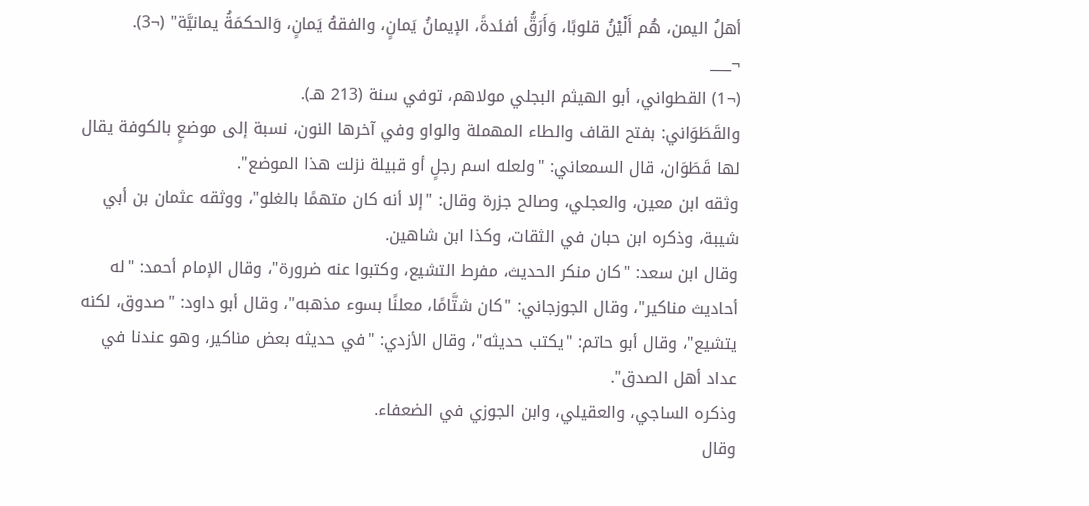أهلُ اليمن، هُم أَلْيْنُ قلوبًا، وَأَرَقُّ أفئدةً، الإيمانُ يَمانٍ، والفقهُ يَمانٍ، وَالحكمَةُ يمانيَّة" (¬3).
¬___
(¬1) القطواني، أبو الهيثم البجلي مولاهم، توفي سنة (213 هـ).
والقَطَوَاني: بفتح القاف والطاء المهملة والواو وفي آخرها النون، نسبة إلى موضعٍ بالكوفة يقال لها قَطَوَان، قال السمعاني: "ولعله اسم رجلٍ أو قبيلة نزلت هذا الموضع".
وثقه ابن معين، والعجلي، وصالح جزرة وقال: "إلا أنه كان متهمًا بالغلو"، ووثقه عثمان بن أبي شيبة، وذكره ابن حبان في الثقات، وكذا ابن شاهين.
وقال ابن سعد: "كان منكر الحديث، مفرط التشيع، وكتبوا عنه ضرورة"، وقال الإمام أحمد: "له أحاديث مناكير"، وقال الجوزجاني: "كان شتَّامًا، معلنًا بسوء مذهبه"، وقال أبو داود: "صدوق، لكنه يتشيع"، وقال أبو حاتم: "يكتب حديثه"، وقال الأزدي: "في حديثه بعض مناكير، وهو عندنا في عداد أهل الصدق".
وذكره الساجي، والعقيلي، وابن الجوزي في الضعفاء.
وقال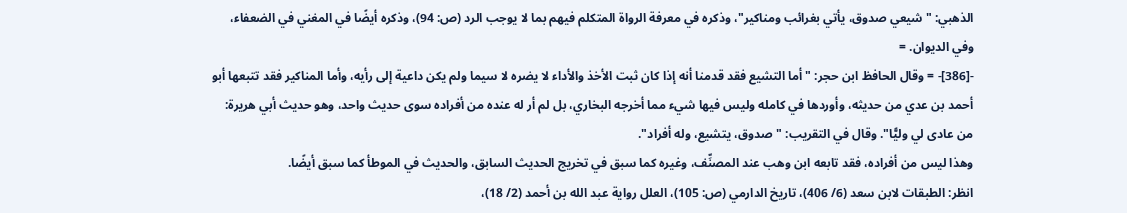الذهبي: "شيعي صدوق، يأتي بغرائب ومناكير"، وذكره في معرفة الرواة المتكلم فيهم بما لا يوجب الرد (ص: 94)، وذكره أيضًا في المغني في الضعفاء، وفي الديوان. =
-[386]- = وقال الحافظ ابن حجر: "أما التشيع فقد قدمنا أنه إذا كان ثبت الأخذ والأداء لا يضره لا سيما ولم يكن داعية إلى رأيه، وأما المناكير فقد تتبعها أبو أحمد بن عدي من حديثه، وأوردها في كامله وليس فيها شيء مما أخرجه البخاري، بل لم أر له عنده من أفراده سوى حديث واحد، وهو حديث أبي هريرة: من عادى لي وليًّا". وقال في التقريب: "صدوق، يتشيع، وله أفراد".
وهذا ليس من أفراده، فقد تابعه ابن وهب عند المصنِّف، وغيره كما سبق في تخريج الحديث السابق، والحديث في الموطأ كما سبق أيضًا.
انظر: الطبقات لابن سعد (6/ 406)، تاريخ الدارمي (ص: 105)، العلل رواية عبد الله بن أحمد (2/ 18)،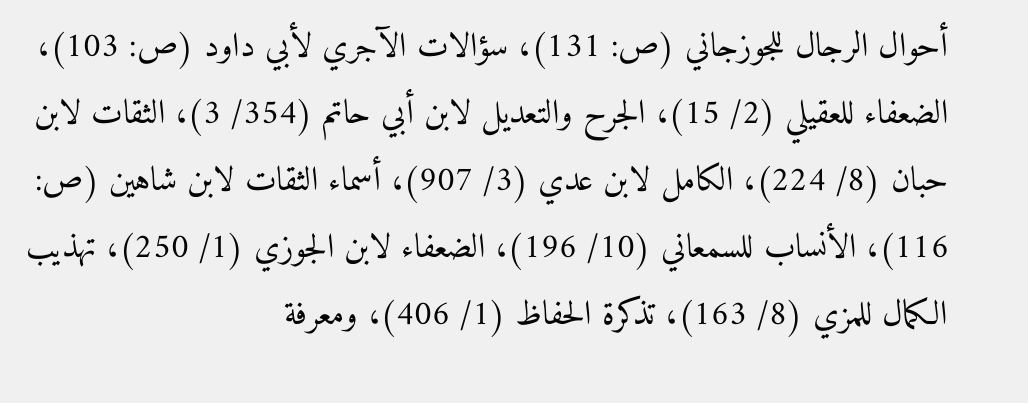أحوال الرجال للجوزجاني (ص: 131)، سؤالات الآجري لأبي داود (ص: 103)، الضعفاء للعقيلي (2/ 15)، الجرح والتعديل لابن أبي حاتم (354/ 3)، الثقات لابن حبان (8/ 224)، الكامل لابن عدي (3/ 907)، أسماء الثقات لابن شاهين (ص: 116)، الأنساب للسمعاني (10/ 196)، الضعفاء لابن الجوزي (1/ 250)، تهذيب الكمال للمزي (8/ 163)، تذكرة الحفاظ (1/ 406)، ومعرفة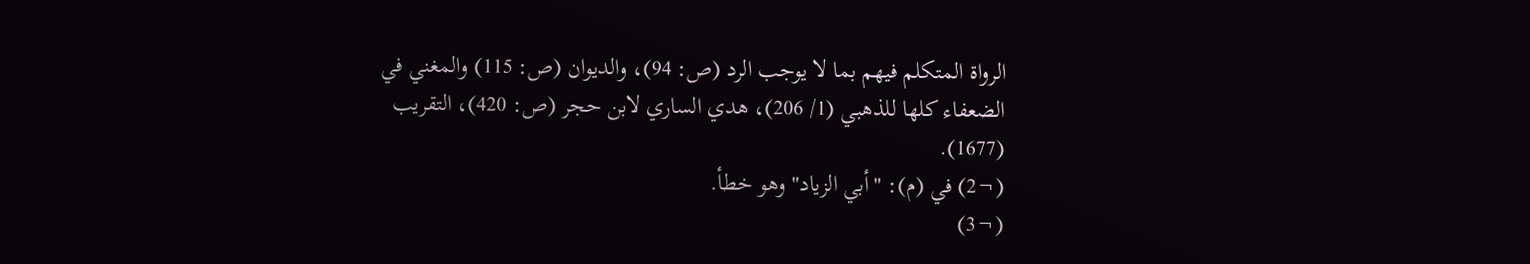الرواة المتكلم فيهم بما لا يوجب الرد (ص: 94)، والديوان (ص: 115) والمغني في الضعفاء كلها للذهبي (1/ 206)، هدي الساري لابن حجر (ص: 420)، التقريب (1677).
(¬2) في (م): "أبي الزياد" وهو خطأ.
(¬3)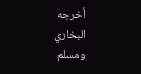أخرجه البخاري ومسلم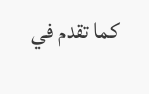كما تقدم في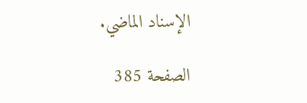الإسناد الماضي.

الصفحة 385